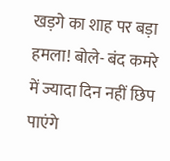खड़गे का शाह पर बड़ा हमला! बोले- बंद कमरे में ज्यादा दिन नहीं छिप पाएंगे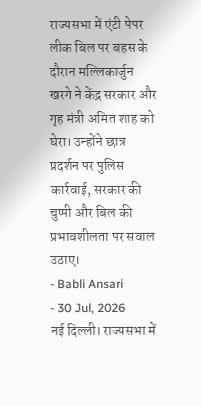राज्यसभा में एंटी पेपर लीक बिल पर बहस के दौरान मल्लिकार्जुन खरगे ने केंद्र सरकार और गृह मंत्री अमित शाह को घेरा। उन्होंने छात्र प्रदर्शन पर पुलिस कार्रवाई, सरकार की चुप्पी और बिल की प्रभावशीलता पर सवाल उठाए।
- Babli Ansari
- 30 Jul, 2026
नई दिल्ली। राज्यसभा में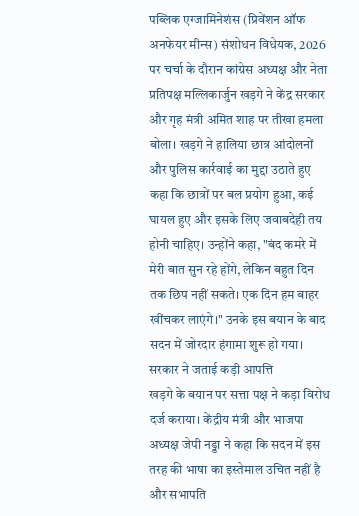पब्लिक एग्जामिनेशंस (प्रिवेंशन ऑफ अनफेयर मीन्स) संशोधन विधेयक, 2026 पर चर्चा के दौरान कांग्रेस अध्यक्ष और नेता प्रतिपक्ष मल्लिकार्जुन खड़गे ने केंद्र सरकार और गृह मंत्री अमित शाह पर तीखा हमला बोला। खड़गे ने हालिया छात्र आंदोलनों और पुलिस कार्रवाई का मुद्दा उठाते हुए कहा कि छात्रों पर बल प्रयोग हुआ, कई घायल हुए और इसके लिए जवाबदेही तय होनी चाहिए। उन्होंने कहा, "बंद कमरे में मेरी बात सुन रहे होंगे, लेकिन बहुत दिन तक छिप नहीं सकते। एक दिन हम बाहर खींचकर लाएंगे।" उनके इस बयान के बाद सदन में जोरदार हंगामा शुरू हो गया।
सरकार ने जताई कड़ी आपत्ति
खड़गे के बयान पर सत्ता पक्ष ने कड़ा विरोध दर्ज कराया। केंद्रीय मंत्री और भाजपा अध्यक्ष जेपी नड्डा ने कहा कि सदन में इस तरह की भाषा का इस्तेमाल उचित नहीं है और सभापति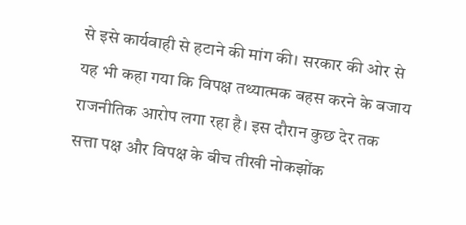से इसे कार्यवाही से हटाने की मांग की। सरकार की ओर से यह भी कहा गया कि विपक्ष तथ्यात्मक बहस करने के बजाय राजनीतिक आरोप लगा रहा है। इस दौरान कुछ देर तक सत्ता पक्ष और विपक्ष के बीच तीखी नोकझोंक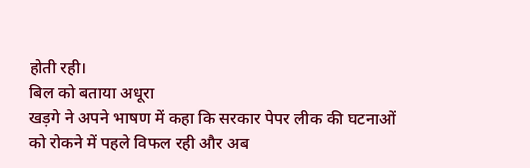होती रही।
बिल को बताया अधूरा
खड़गे ने अपने भाषण में कहा कि सरकार पेपर लीक की घटनाओं को रोकने में पहले विफल रही और अब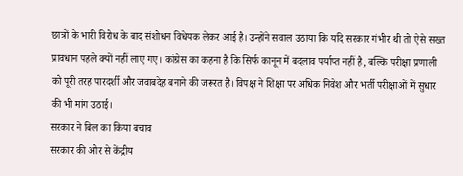छात्रों के भारी विरोध के बाद संशोधन विधेयक लेकर आई है। उन्होंने सवाल उठाया कि यदि सरकार गंभीर थी तो ऐसे सख्त प्रावधान पहले क्यों नहीं लाए गए। कांग्रेस का कहना है कि सिर्फ कानून में बदलाव पर्याप्त नहीं है, बल्कि परीक्षा प्रणाली को पूरी तरह पारदर्शी और जवाबदेह बनाने की जरूरत है। विपक्ष ने शिक्षा पर अधिक निवेश और भर्ती परीक्षाओं में सुधार की भी मांग उठाई।
सरकार ने बिल का किया बचाव
सरकार की ओर से केंद्रीय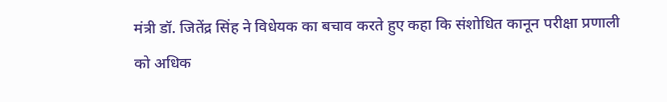मंत्री डॉ. जितेंद्र सिंह ने विधेयक का बचाव करते हुए कहा कि संशोधित कानून परीक्षा प्रणाली को अधिक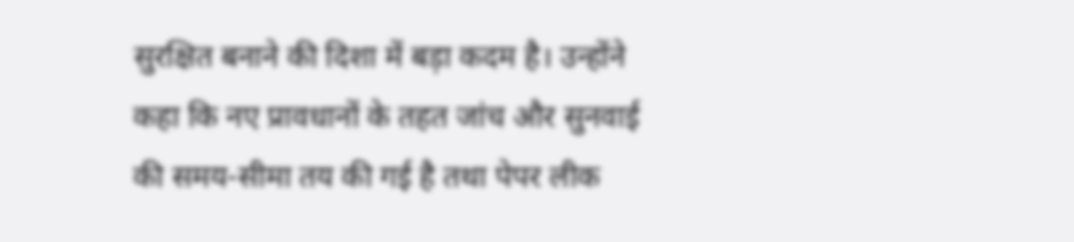सुरक्षित बनाने की दिशा में बड़ा कदम है। उन्होंने कहा कि नए प्रावधानों के तहत जांच और सुनवाई की समय-सीमा तय की गई है तथा पेपर लीक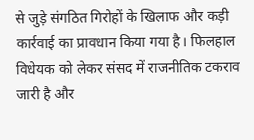से जुड़े संगठित गिरोहों के खिलाफ और कड़ी कार्रवाई का प्रावधान किया गया है। फिलहाल विधेयक को लेकर संसद में राजनीतिक टकराव जारी है और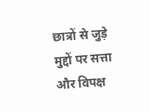छात्रों से जुड़े मुद्दों पर सत्ता और विपक्ष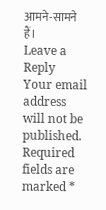आमने-सामने हैं।
Leave a Reply
Your email address will not be published. Required fields are marked *